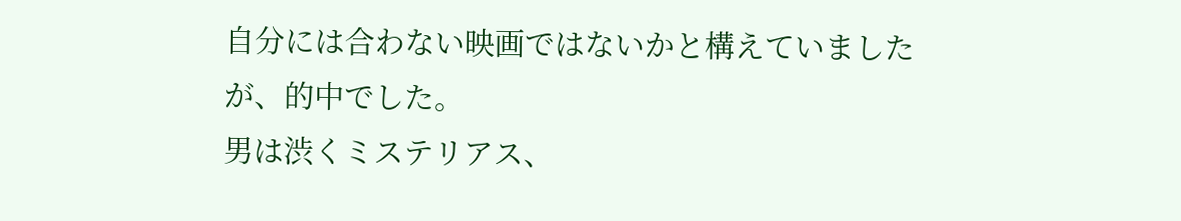自分には合わない映画ではないかと構えていましたが、的中でした。
男は渋くミステリアス、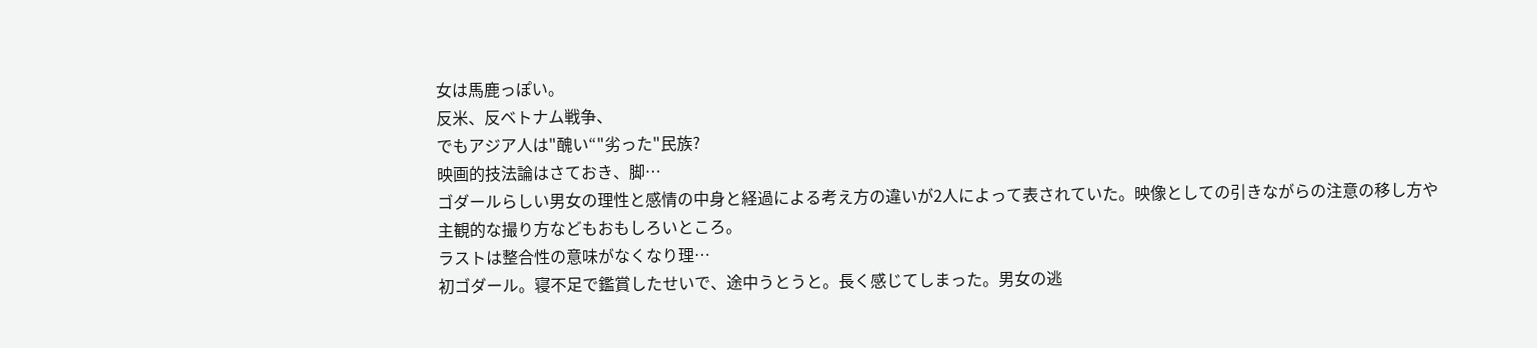女は馬鹿っぽい。
反米、反ベトナム戦争、
でもアジア人は"醜い“"劣った"民族?
映画的技法論はさておき、脚…
ゴダールらしい男女の理性と感情の中身と経過による考え方の違いが2人によって表されていた。映像としての引きながらの注意の移し方や主観的な撮り方などもおもしろいところ。
ラストは整合性の意味がなくなり理…
初ゴダール。寝不足で鑑賞したせいで、途中うとうと。長く感じてしまった。男女の逃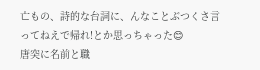亡もの、詩的な台詞に、んなことぶつくさ言ってねえで帰れ!とか思っちゃった😊
唐突に名前と職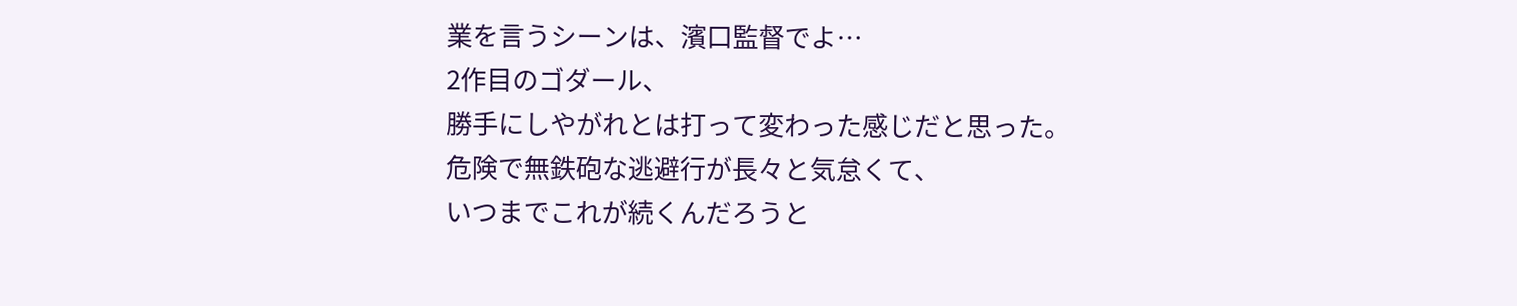業を言うシーンは、濱口監督でよ…
2作目のゴダール、
勝手にしやがれとは打って変わった感じだと思った。
危険で無鉄砲な逃避行が長々と気怠くて、
いつまでこれが続くんだろうと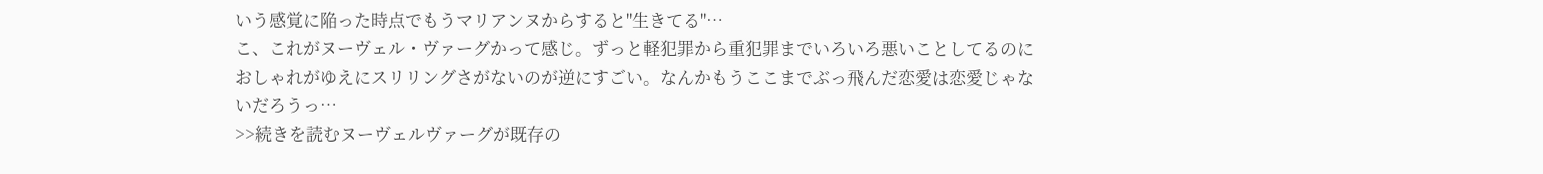いう感覚に陥った時点でもうマリアンヌからすると"生きてる"…
こ、これがヌーヴェル・ヴァーグかって感じ。ずっと軽犯罪から重犯罪までいろいろ悪いことしてるのにおしゃれがゆえにスリリングさがないのが逆にすごい。なんかもうここまでぶっ飛んだ恋愛は恋愛じゃないだろうっ…
>>続きを読むヌーヴェルヴァーグが既存の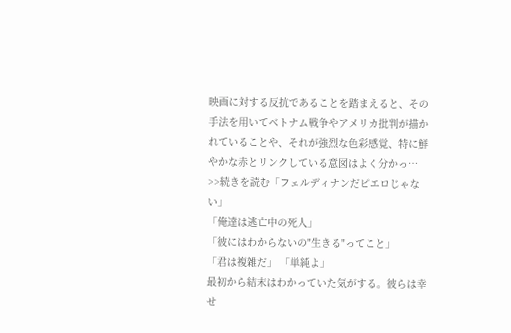映画に対する反抗であることを踏まえると、その手法を用いてベトナム戦争やアメリカ批判が描かれていることや、それが強烈な色彩感覚、特に鮮やかな赤とリンクしている意図はよく分かっ…
>>続きを読む「フェルディナンだピエロじゃない」
「俺達は逃亡中の死人」
「彼にはわからないの"生きる"ってこと」
「君は複雑だ」 「単純よ」
最初から結末はわかっていた気がする。彼らは幸せ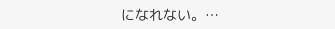になれない。…